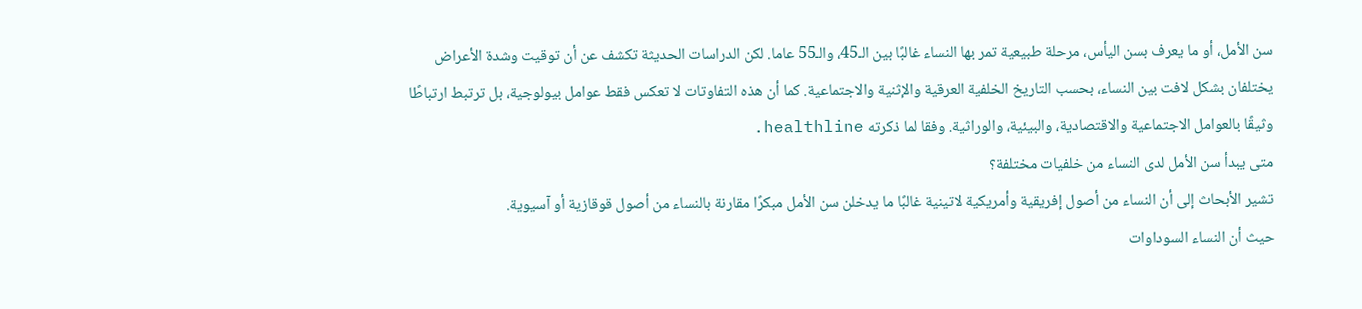سن الأمل، أو ما يعرف بسن اليأس، مرحلة طبيعية تمر بها النساء غالبًا بين الـ45، والـ55 عاما. لكن الدراسات الحديثة تكشف عن أن توقيت وشدة الأعراض يختلفان بشكل لافت بين النساء، بحسب التاريخ الخلفية العرقية والإثنية والاجتماعية. كما أن هذه التفاوتات لا تعكس فقط عوامل بيولوجية، بل ترتبط ارتباطًا وثيقًا بالعوامل الاجتماعية والاقتصادية، والبيئية، والوراثية. وفقا لما ذكرته healthline.
متى يبدأ سن الأمل لدى النساء من خلفيات مختلفة؟
تشير الأبحاث إلى أن النساء من أصول إفريقية وأمريكية لاتينية غالبًا ما يدخلن سن الأمل مبكرًا مقارنة بالنساء من أصول قوقازية أو آسيوية.
حيث أن النساء السوداوات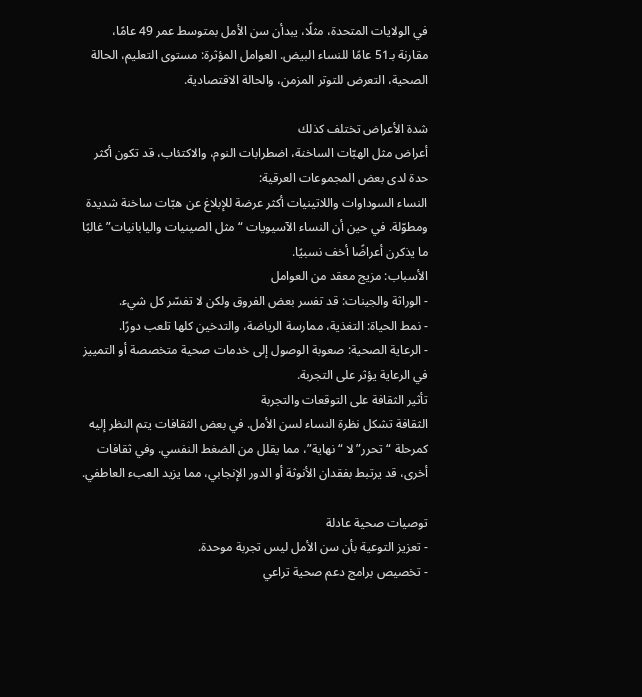في الولايات المتحدة، مثلًا، يبدأن سن الأمل بمتوسط عمر 49 عامًا، مقارنة بـ51 عامًا للنساء البيض. العوامل المؤثرة: مستوى التعليم، الحالة الصحية، التعرض للتوتر المزمن، والحالة الاقتصادية.

شدة الأعراض تختلف كذلك
أعراض مثل الهبّات الساخنة، اضطرابات النوم، والاكتئاب، قد تكون أكثر حدة لدى بعض المجموعات العرقية:
النساء السوداوات واللاتينيات أكثر عرضة للإبلاغ عن هبّات ساخنة شديدة ومطوّلة. في حين أن النساء الآسيويات “مثل الصينيات واليابانيات” غالبًا ما يذكرن أعراضًا أخف نسبيًا.
الأسباب: مزيج معقد من العوامل
- الوراثة والجينات: قد تفسر بعض الفروق ولكن لا تفسّر كل شيء.
- نمط الحياة: التغذية، ممارسة الرياضة، والتدخين كلها تلعب دورًا.
- الرعاية الصحية: صعوبة الوصول إلى خدمات صحية متخصصة أو التمييز في الرعاية يؤثر على التجربة.
تأثير الثقافة على التوقعات والتجربة
الثقافة تشكل نظرة النساء لسن الأمل. في بعض الثقافات يتم النظر إليه كمرحلة “تحرر” لا “نهاية”، مما يقلل من الضغط النفسي. وفي ثقافات أخرى، قد يرتبط بفقدان الأنوثة أو الدور الإنجابي، مما يزيد العبء العاطفي.

توصيات صحية عادلة
- تعزيز التوعية بأن سن الأمل ليس تجربة موحدة.
- تخصيص برامج دعم صحية تراعي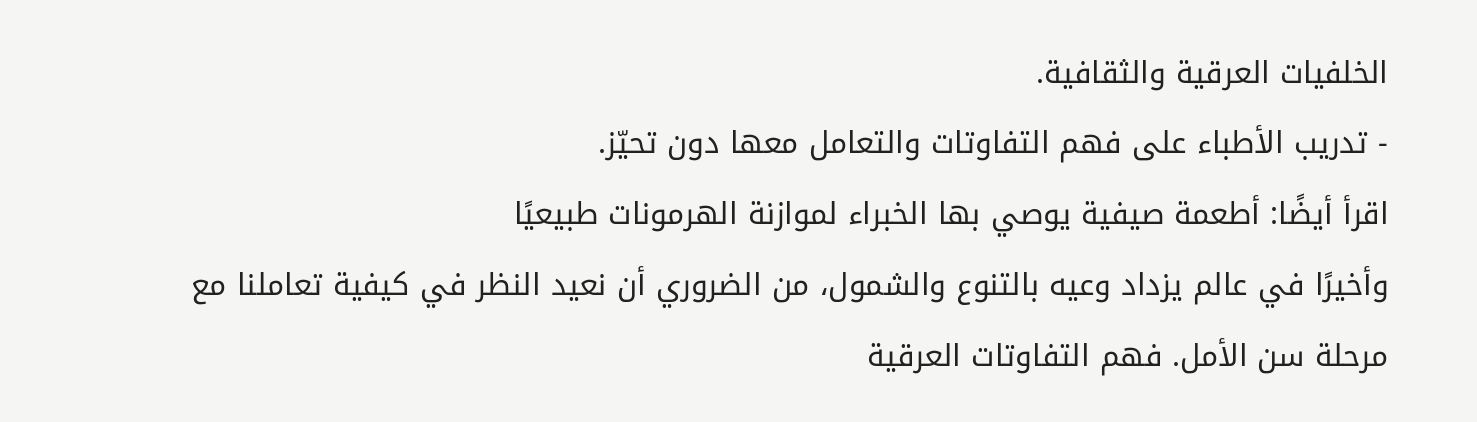الخلفيات العرقية والثقافية.
- تدريب الأطباء على فهم التفاوتات والتعامل معها دون تحيّز.
اقرأ أيضًا: أطعمة صيفية يوصي بها الخبراء لموازنة الهرمونات طبيعيًا
وأخيرًا في عالم يزداد وعيه بالتنوع والشمول، من الضروري أن نعيد النظر في كيفية تعاملنا مع مرحلة سن الأمل. فهم التفاوتات العرقية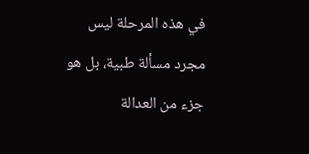في هذه المرحلة ليس مجرد مسألة طبية، بل هو جزء من العدالة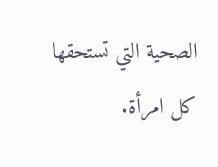الصحية التي تستحقها كل امرأة.